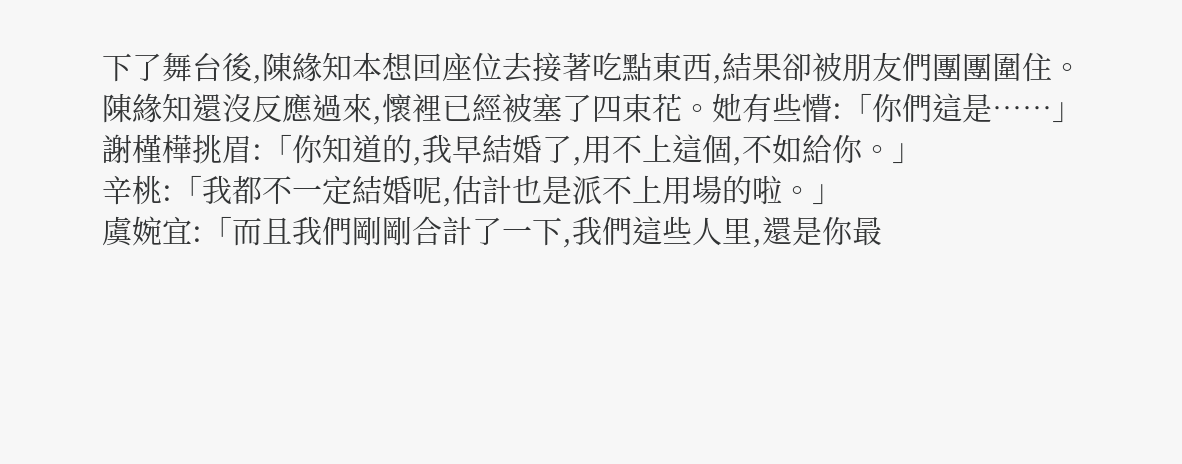下了舞台後,陳緣知本想回座位去接著吃點東西,結果卻被朋友們團團圍住。
陳緣知還沒反應過來,懷裡已經被塞了四束花。她有些懵:「你們這是……」
謝槿樺挑眉:「你知道的,我早結婚了,用不上這個,不如給你。」
辛桃:「我都不一定結婚呢,估計也是派不上用場的啦。」
虞婉宜:「而且我們剛剛合計了一下,我們這些人里,還是你最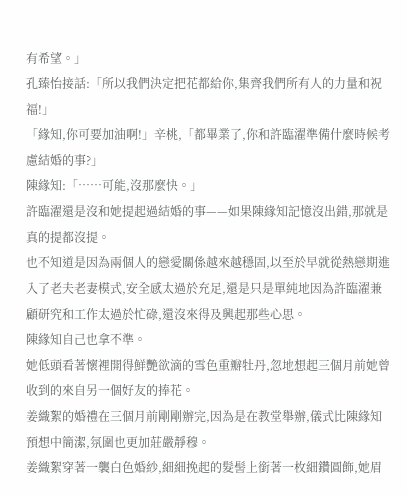有希望。」
孔臻怡接話:「所以我們決定把花都給你,集齊我們所有人的力量和祝福!」
「緣知,你可要加油啊!」辛桃,「都畢業了,你和許臨濯準備什麼時候考慮結婚的事?」
陳緣知:「……可能,沒那麼快。」
許臨濯還是沒和她提起過結婚的事——如果陳緣知記憶沒出錯,那就是真的提都沒提。
也不知道是因為兩個人的戀愛關係越來越穩固,以至於早就從熱戀期進入了老夫老妻模式,安全感太過於充足,還是只是單純地因為許臨濯兼顧研究和工作太過於忙碌,還沒來得及興起那些心思。
陳緣知自己也拿不準。
她低頭看著懷裡開得鮮艷欲滴的雪色重瓣牡丹,忽地想起三個月前她曾收到的來自另一個好友的捧花。
姜織絮的婚禮在三個月前剛剛辦完,因為是在教堂舉辦,儀式比陳緣知預想中簡潔,氛圍也更加莊嚴靜穆。
姜織絮穿著一襲白色婚紗,細細挽起的髮髻上銜著一枚細鑽圓飾,她眉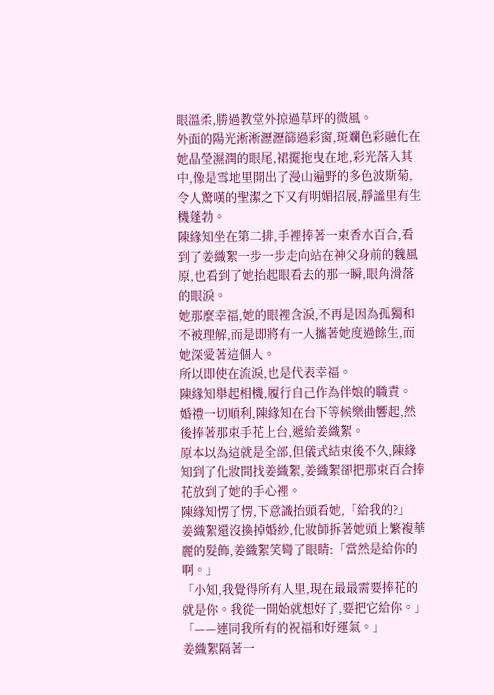眼溫柔,勝過教堂外掠過草坪的微風。
外面的陽光淅淅瀝瀝篩過彩窗,斑斕色彩融化在她晶瑩濕潤的眼尾,裙擺拖曳在地,彩光落入其中,像是雪地里開出了漫山遍野的多色波斯菊,令人驚嘆的聖潔之下又有明媚招展,靜謐里有生機蓬勃。
陳緣知坐在第二排,手裡捧著一束香水百合,看到了姜織絮一步一步走向站在神父身前的魏風原,也看到了她抬起眼看去的那一瞬,眼角滑落的眼淚。
她那麼幸福,她的眼裡含淚,不再是因為孤獨和不被理解,而是即將有一人攜著她度過餘生,而她深愛著這個人。
所以即使在流淚,也是代表幸福。
陳緣知舉起相機,履行自己作為伴娘的職責。
婚禮一切順利,陳緣知在台下等候樂曲響起,然後捧著那束手花上台,遞給姜織絮。
原本以為這就是全部,但儀式結束後不久,陳緣知到了化妝間找姜織絮,姜織絮卻把那束百合捧花放到了她的手心裡。
陳緣知愣了愣,下意識抬頭看她,「給我的?」
姜織絮還沒換掉婚紗,化妝師拆著她頭上繁複華麗的髮飾,姜織絮笑彎了眼睛:「當然是給你的啊。」
「小知,我覺得所有人里,現在最最需要捧花的就是你。我從一開始就想好了,要把它給你。」
「——連同我所有的祝福和好運氣。」
姜織絮隔著一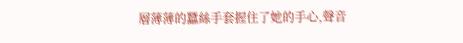層薄薄的蠶絲手套握住了她的手心,聲音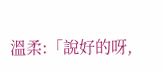溫柔:「說好的呀,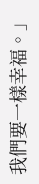我們要一樣幸福。」